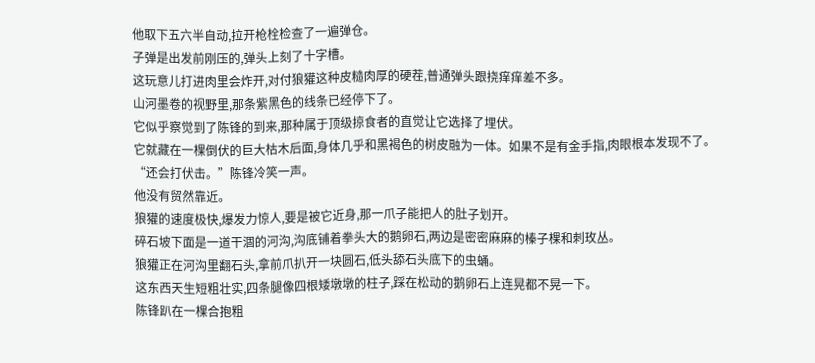他取下五六半自动,拉开枪栓检查了一遍弹仓。
子弹是出发前刚压的,弹头上刻了十字槽。
这玩意儿打进肉里会炸开,对付狼獾这种皮糙肉厚的硬茬,普通弹头跟挠痒痒差不多。
山河墨卷的视野里,那条紫黑色的线条已经停下了。
它似乎察觉到了陈锋的到来,那种属于顶级掠食者的直觉让它选择了埋伏。
它就藏在一棵倒伏的巨大枯木后面,身体几乎和黑褐色的树皮融为一体。如果不是有金手指,肉眼根本发现不了。
“还会打伏击。”陈锋冷笑一声。
他没有贸然靠近。
狼獾的速度极快,爆发力惊人,要是被它近身,那一爪子能把人的肚子划开。
碎石坡下面是一道干涸的河沟,沟底铺着拳头大的鹅卵石,两边是密密麻麻的榛子棵和刺玫丛。
狼獾正在河沟里翻石头,拿前爪扒开一块圆石,低头舔石头底下的虫蛹。
这东西天生短粗壮实,四条腿像四根矮墩墩的柱子,踩在松动的鹅卵石上连晃都不晃一下。
陈锋趴在一棵合抱粗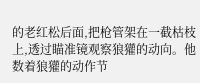的老红松后面,把枪管架在一截枯枝上,透过瞄准镜观察狼獾的动向。他数着狼獾的动作节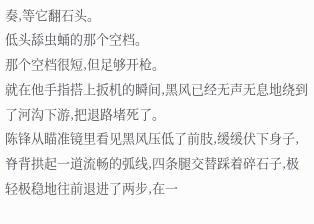奏,等它翻石头。
低头舔虫蛹的那个空档。
那个空档很短,但足够开枪。
就在他手指搭上扳机的瞬间,黑风已经无声无息地绕到了河沟下游,把退路堵死了。
陈锋从瞄准镜里看见黑风压低了前肢,缓缓伏下身子,脊背拱起一道流畅的弧线,四条腿交替踩着碎石子,极轻极稳地往前退进了两步,在一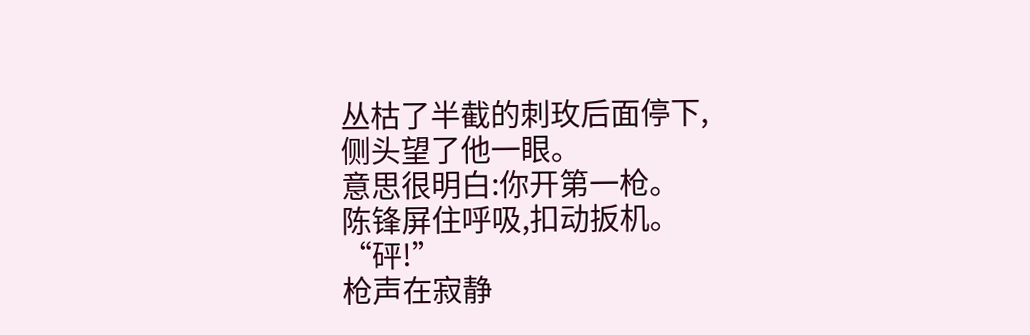丛枯了半截的刺玫后面停下,
侧头望了他一眼。
意思很明白:你开第一枪。
陈锋屏住呼吸,扣动扳机。
“砰!”
枪声在寂静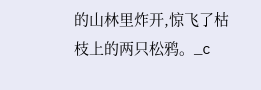的山林里炸开,惊飞了枯枝上的两只松鸦。_c